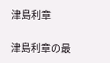津島利章

津島利章の最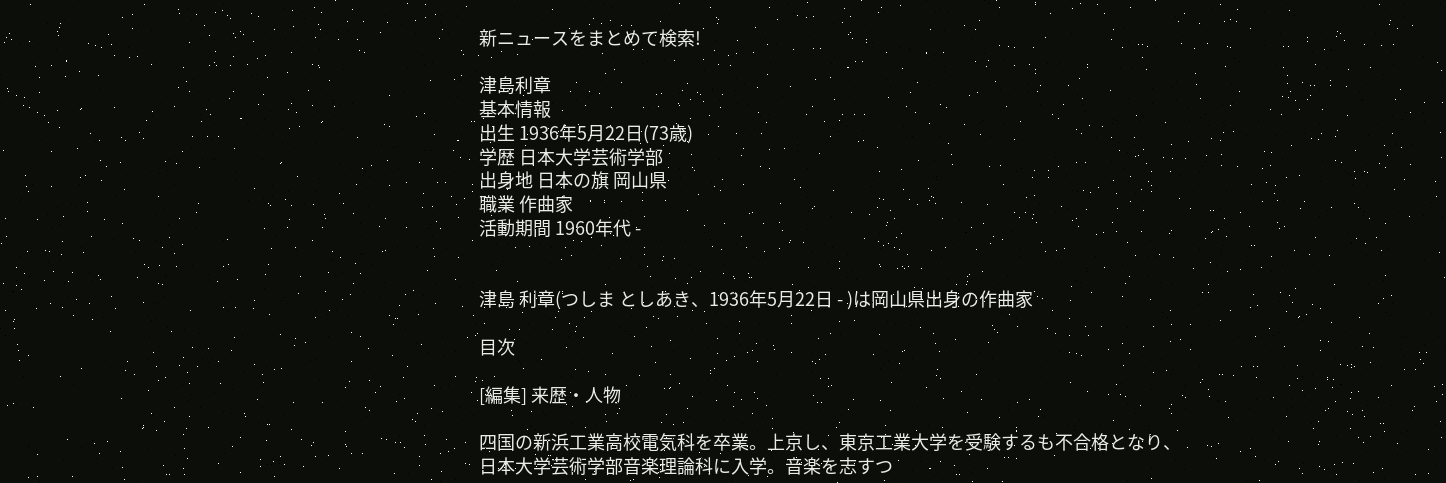新ニュースをまとめて検索!

津島利章
基本情報
出生 1936年5月22日(73歳)
学歴 日本大学芸術学部
出身地 日本の旗 岡山県
職業 作曲家
活動期間 1960年代 -


津島 利章(つしま としあき、1936年5月22日 - )は岡山県出身の作曲家

目次

[編集] 来歴・人物

四国の新浜工業高校電気科を卒業。上京し、東京工業大学を受験するも不合格となり、日本大学芸術学部音楽理論科に入学。音楽を志すつ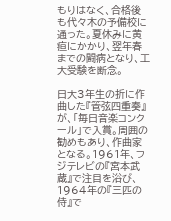もりはなく、合格後も代々木の予備校に通った。夏休みに黄疸にかかり、翌年春までの闘病となり、工大受験を断念。

日大3年生の折に作曲した『管弦四重奏』が、「毎日音楽コンクール」で入賞。周囲の勧めもあり、作曲家となる。1961年、フジテレビの『宮本武蔵』で注目を浴び、 1964年の『三匹の侍』で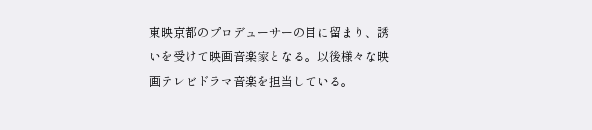東映京都のプロデューサーの目に留まり、誘いを受けて映画音楽家となる。以後様々な映画テレビドラマ音楽を担当している。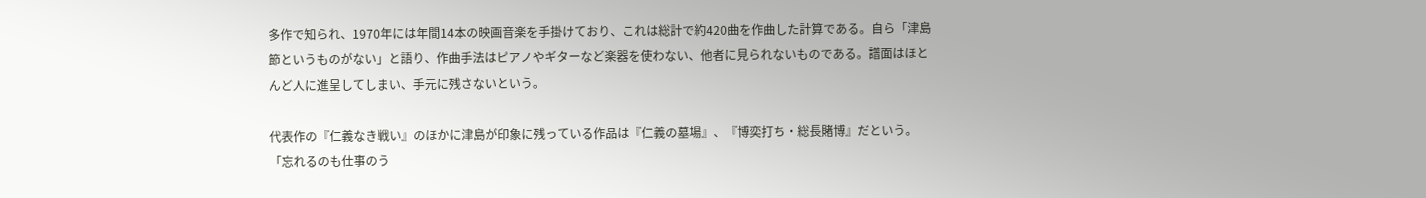多作で知られ、1970年には年間14本の映画音楽を手掛けており、これは総計で約420曲を作曲した計算である。自ら「津島節というものがない」と語り、作曲手法はピアノやギターなど楽器を使わない、他者に見られないものである。譜面はほとんど人に進呈してしまい、手元に残さないという。

代表作の『仁義なき戦い』のほかに津島が印象に残っている作品は『仁義の墓場』、『博奕打ち・総長賭博』だという。「忘れるのも仕事のう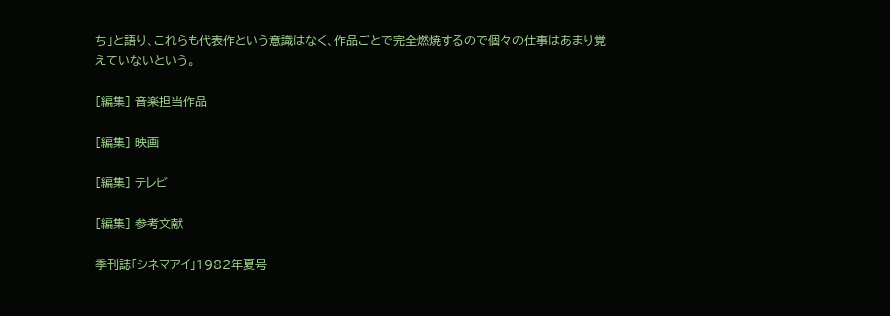ち」と語り、これらも代表作という意識はなく、作品ごとで完全燃焼するので個々の仕事はあまり覚えていないという。

[編集] 音楽担当作品

[編集] 映画

[編集] テレビ

[編集] 参考文献

季刊誌「シネマアイ」1982年夏号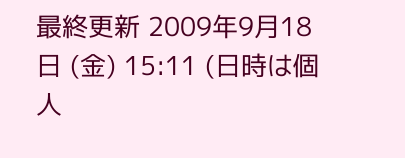最終更新 2009年9月18日 (金) 15:11 (日時は個人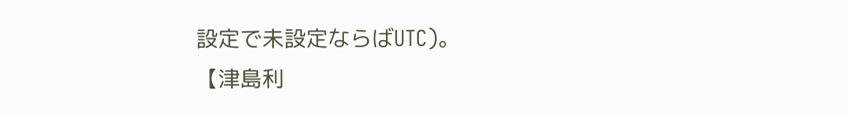設定で未設定ならばUTC)。
【津島利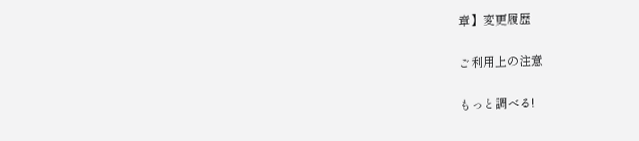章】変更履歴

ご利用上の注意

もっと調べる!